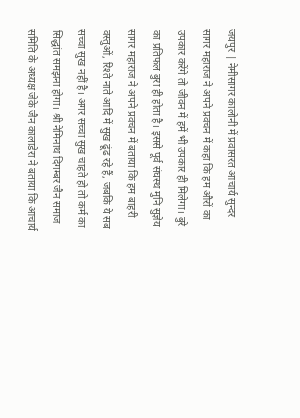जयपुर | नेमीसागर कालोनी में प्रवासरत आचार्य सुन्दर सागर महाराज ने अपने प्रवचन में कहा कि हम औरों का उपकार करेंगे तो जीवन में हमें भी उपकार ही मिलेगा। बुरे का प्रतिफल बुरा ही होता है। इससे पूर्व संघस्थ मुनि सुज्ञेय सागर महाराज ने अपने प्रवचन में बताया कि हम बाहरी वस्तुओं, रिश्ते नाते आदि में सुख ढूंढ रहे हैं, जबकि ये सब सच्चा सुख नहीं है। अगर सच्चा सुख चाहते हो तो कर्म का सिद्धांत समझना होगा। श्री नेमिनाथ दिगम्बर जैन समाज समिति के अध्यक्ष जेके जैन कालाडेरा ने बताया कि आचार्य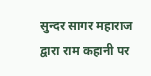सुन्दर सागर महाराज द्वारा राम कहानी पर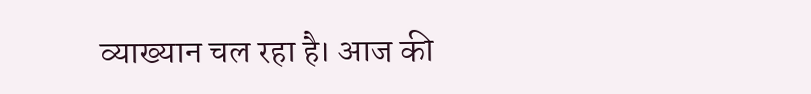व्याख्यान चल रहा है। आज की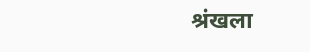श्रंखला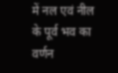में नल एवं नील के पूर्व भव का वर्णन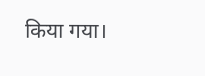किया गया।